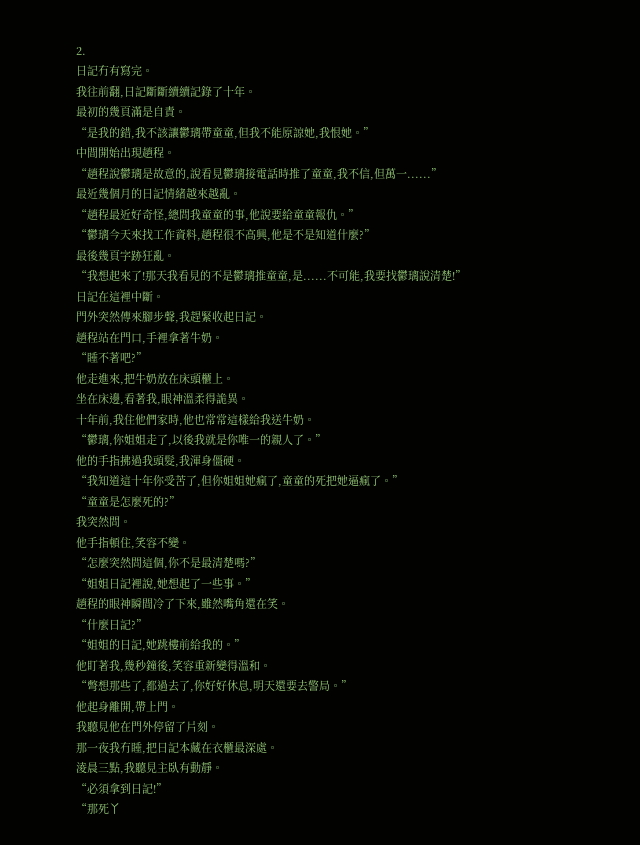2.
日記冇有寫完。
我往前翻,日記斷斷續續記錄了十年。
最初的幾頁滿是自責。
“是我的錯,我不該讓鬱璃帶童童,但我不能原諒她,我恨她。”
中間開始出現趙程。
“趙程說鬱璃是故意的,說看見鬱璃接電話時推了童童,我不信,但萬一......”
最近幾個月的日記情緒越來越亂。
“趙程最近好奇怪,總問我童童的事,他說要給童童報仇。”
“鬱璃今天來找工作資料,趙程很不高興,他是不是知道什麼?”
最後幾頁字跡狂亂。
“我想起來了!那天我看見的不是鬱璃推童童,是......不可能,我要找鬱璃說清楚!”
日記在這裡中斷。
門外突然傳來腳步聲,我趕緊收起日記。
趙程站在門口,手裡拿著牛奶。
“睡不著吧?”
他走進來,把牛奶放在床頭櫃上。
坐在床邊,看著我,眼神溫柔得詭異。
十年前,我住他們家時,他也常常這樣給我送牛奶。
“鬱璃,你姐姐走了,以後我就是你唯一的親人了。”
他的手指拂過我頭髮,我渾身僵硬。
“我知道這十年你受苦了,但你姐姐她瘋了,童童的死把她逼瘋了。”
“童童是怎麼死的?”
我突然問。
他手指頓住,笑容不變。
“怎麼突然問這個,你不是最清楚嗎?”
“姐姐日記裡說,她想起了一些事。”
趙程的眼神瞬間冷了下來,雖然嘴角還在笑。
“什麼日記?”
“姐姐的日記,她跳樓前給我的。”
他盯著我,幾秒鐘後,笑容重新變得溫和。
“彆想那些了,都過去了,你好好休息,明天還要去警局。”
他起身離開,帶上門。
我聽見他在門外停留了片刻。
那一夜我冇睡,把日記本藏在衣櫃最深處。
淩晨三點,我聽見主臥有動靜。
“必須拿到日記!”
“那死丫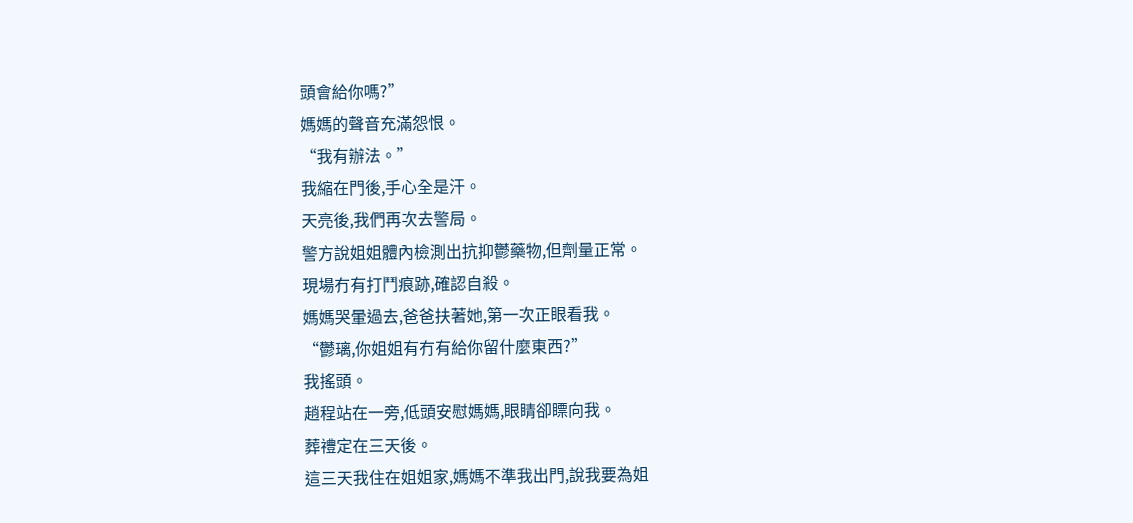頭會給你嗎?”
媽媽的聲音充滿怨恨。
“我有辦法。”
我縮在門後,手心全是汗。
天亮後,我們再次去警局。
警方說姐姐體內檢測出抗抑鬱藥物,但劑量正常。
現場冇有打鬥痕跡,確認自殺。
媽媽哭暈過去,爸爸扶著她,第一次正眼看我。
“鬱璃,你姐姐有冇有給你留什麼東西?”
我搖頭。
趙程站在一旁,低頭安慰媽媽,眼睛卻瞟向我。
葬禮定在三天後。
這三天我住在姐姐家,媽媽不準我出門,說我要為姐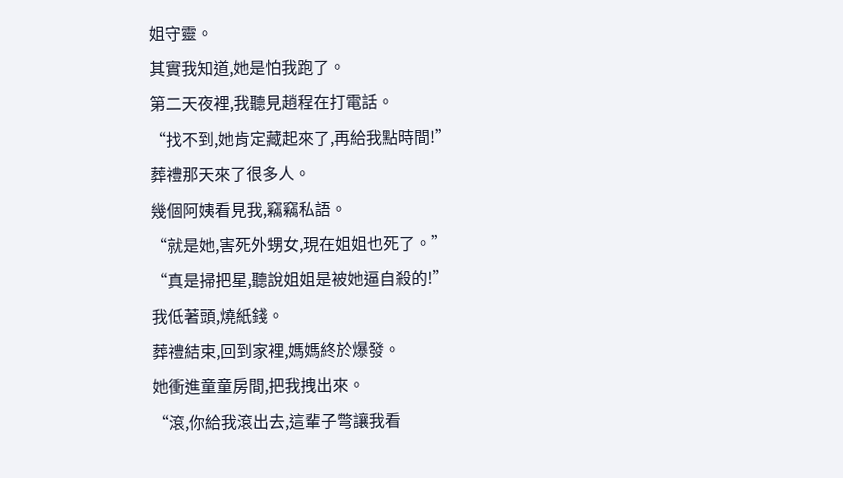姐守靈。
其實我知道,她是怕我跑了。
第二天夜裡,我聽見趙程在打電話。
“找不到,她肯定藏起來了,再給我點時間!”
葬禮那天來了很多人。
幾個阿姨看見我,竊竊私語。
“就是她,害死外甥女,現在姐姐也死了。”
“真是掃把星,聽說姐姐是被她逼自殺的!”
我低著頭,燒紙錢。
葬禮結束,回到家裡,媽媽終於爆發。
她衝進童童房間,把我拽出來。
“滾,你給我滾出去,這輩子彆讓我看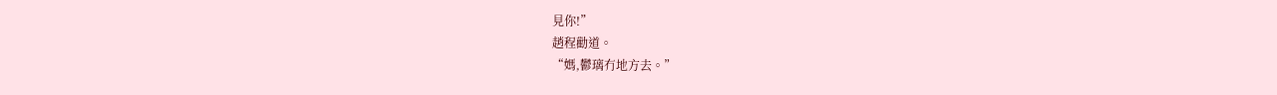見你!”
趙程勸道。
“媽,鬱璃冇地方去。”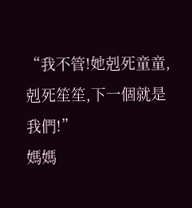“我不管!她剋死童童,剋死笙笙,下一個就是我們!”
媽媽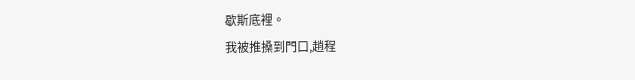歇斯底裡。
我被推搡到門口,趙程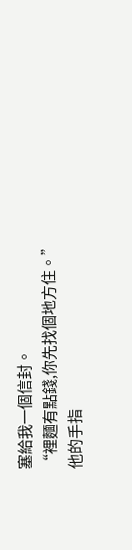塞給我一個信封。
“裡麵有點錢,你先找個地方住。”
他的手指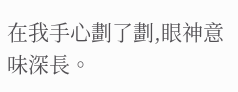在我手心劃了劃,眼神意味深長。